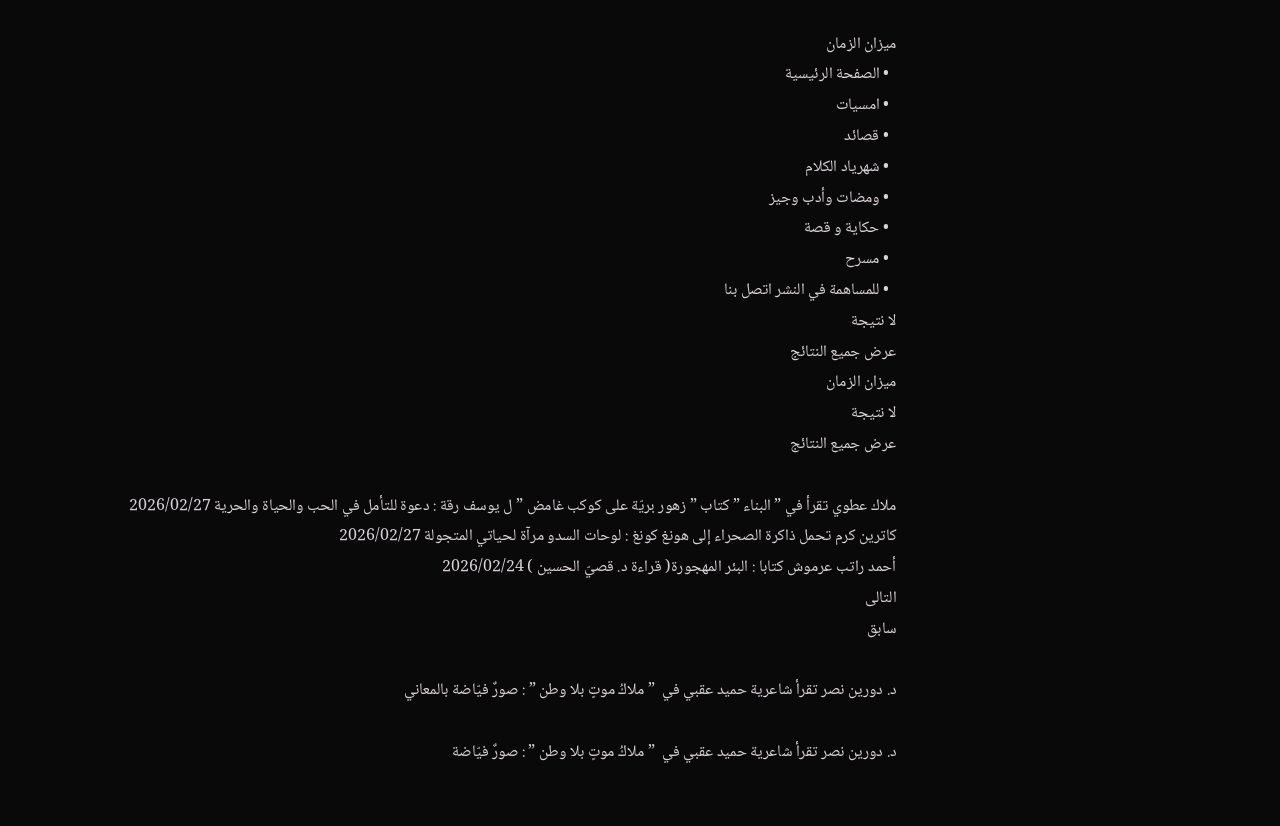ميزان الزمان
  • الصفحة الرئيسية
  • امسيات
  • قصائد
  • شهرياد الكلام
  • ومضات وأدب وجيز
  • حكاية و قصة
  • مسرح
  • للمساهمة في النشر اتصل بنا
لا نتيجة
عرض جميع النتائج
ميزان الزمان
لا نتيجة
عرض جميع النتائج

ملاك عطوي تقرأ في ” البناء ” كتاب ” زهور بريّة على كوكب غامض ” ل يوسف رقة : دعوة للتأمل في الحب والحياة والحرية 2026/02/27
كاترين كرم تحمل ذاكرة الصحراء إلى هونغ كونغ : لوحات السدو مرآة لحياتي المتجولة 2026/02/27
أحمد راتب عرموش كتابا : البئر المهجورة( قراءة د. قصيّ الحسين ) 2026/02/24
التالى
سابق

د. دورين نصر تقرأ شاعرية حميد عقبي في  ” ملاكُ موتٍ بلا وطن ” : صورٌ فيّاضة بالمعاني

د. دورين نصر تقرأ شاعرية حميد عقبي في  ” ملاكُ موتٍ بلا وطن ” : صورٌ فيّاضة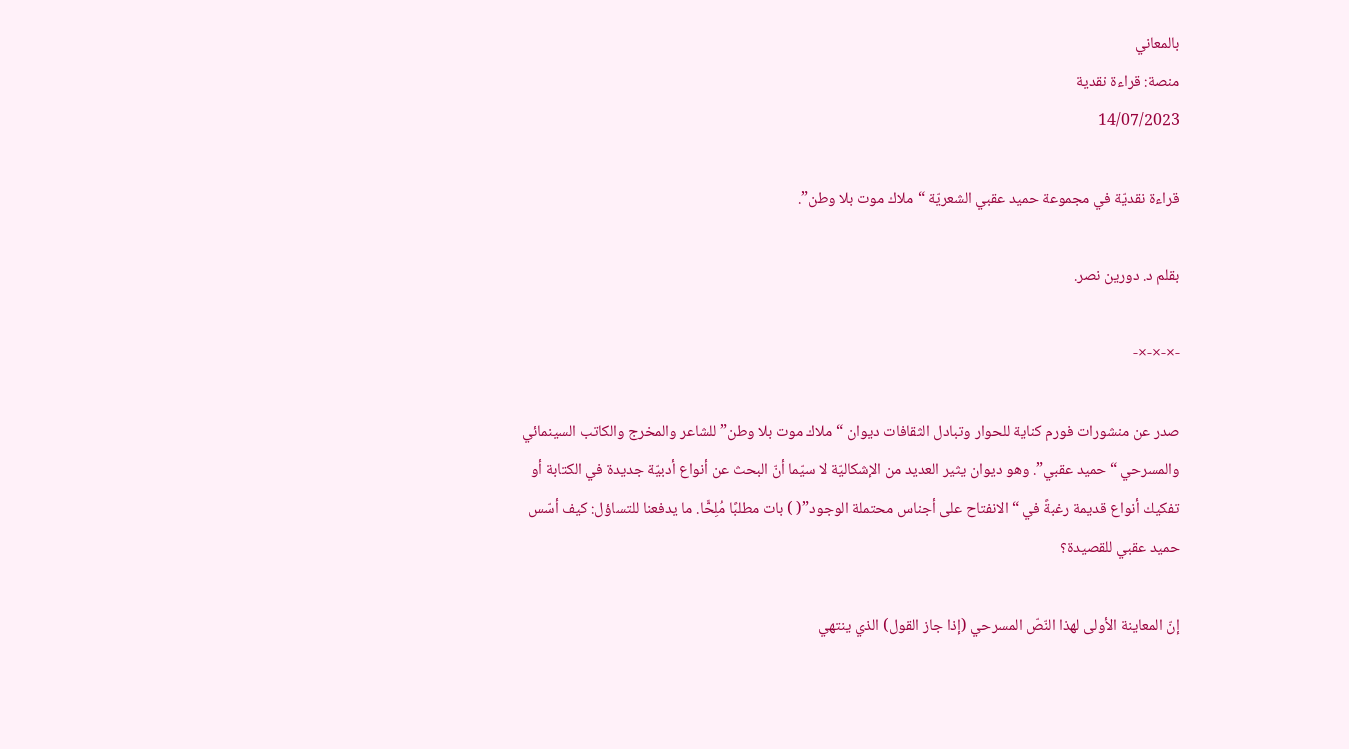بالمعاني
منصة: قراءة نقدية
14/07/2023

قراءة نقديّة في مجموعة حميد عقبي الشعريّة “ملاك موت بلا وطن”.

بقلم د. دورين نصر.

-×-×-×-

صدر عن منشورات فورم كناية للحوار وتبادل الثقافات ديوان “ملاك موت بلا وطن” للشاعر والمخرج والكاتب السينمائي والمسرحي “حميد عقبي”. وهو ديوان يثير العديد من الإشكاليّة لا سيّما أنّ البحث عن أنواع أدبيّة جديدة في الكتابة أو تفكيك أنواع قديمة رغبةً في “الانفتاح على أجناس محتملة الوجود”( ) بات مطلبًا مُلِحًّا. ما يدفعنا للتساؤل: كيف أسّس حميد عقبي للقصيدة؟

إنّ المعاينة الأولى لهذا النّصّ المسرحي (إذا جاز القول) الذي ينتهي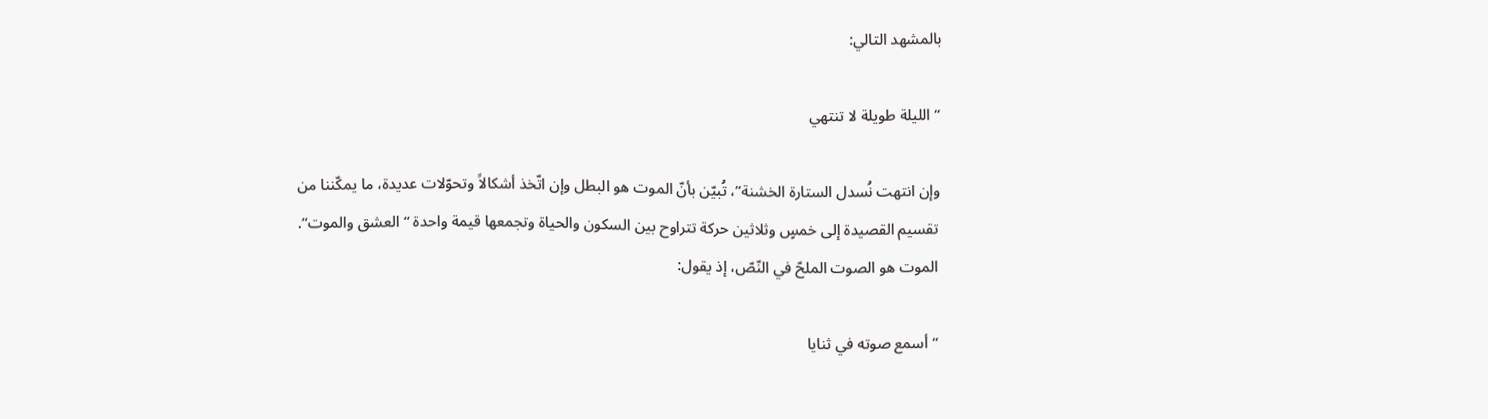بالمشهد التالي:

“الليلة طويلة لا تنتهي

وإن انتهت نُسدل الستارة الخشنة”، تُبيّن بأنّ الموت هو البطل وإن اتّخذ أشكالاً وتحوّلات عديدة، ما يمكّننا من تقسيم القصيدة إلى خمسٍ وثلاثين حركة تتراوح بين السكون والحياة وتجمعها قيمة واحدة “العشق والموت”. الموت هو الصوت الملحّ في النّصّ، إذ يقول:

“أسمع صوته في ثنايا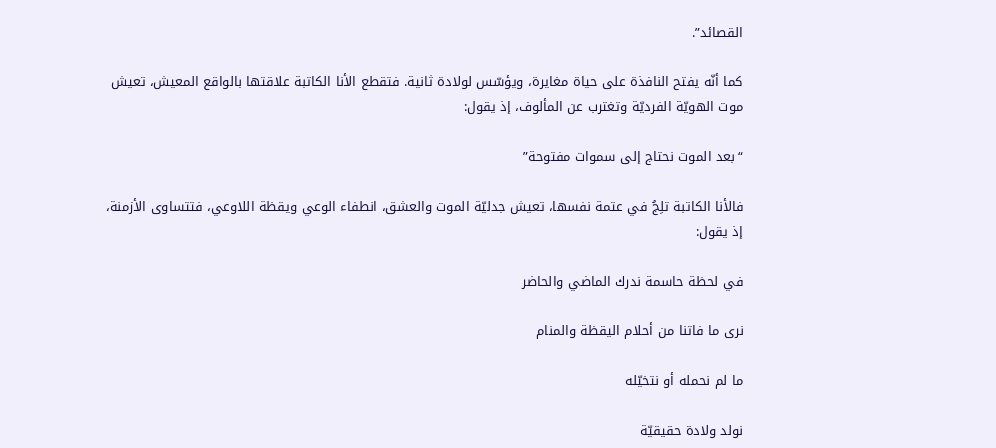القصائد”.

كما أنّه يفتح النافذة على حياة مغايرة، ويؤسّس لولادة ثانية. فتقطع الأنا الكاتبة علاقتها بالواقع المعيش، تعيش موت الهويّة الفرديّة وتغترب عن المألوف، إذ يقول:

“بعد الموت نحتاج إلى سموات مفتوحة”

فالأنا الكاتبة تلِجُ في عتمة نفسها، تعيش جدليّة الموت والعشق، انطفاء الوعي ويقظة اللاوعي، فتتساوى الأزمنة، إذ يقول:

في لحظة حاسمة ندرك الماضي والحاضر

نرى ما فاتنا من أحلام اليقظة والمنام

ما لم نحمله أو نتخيّله

نولد ولادة حقيقيّة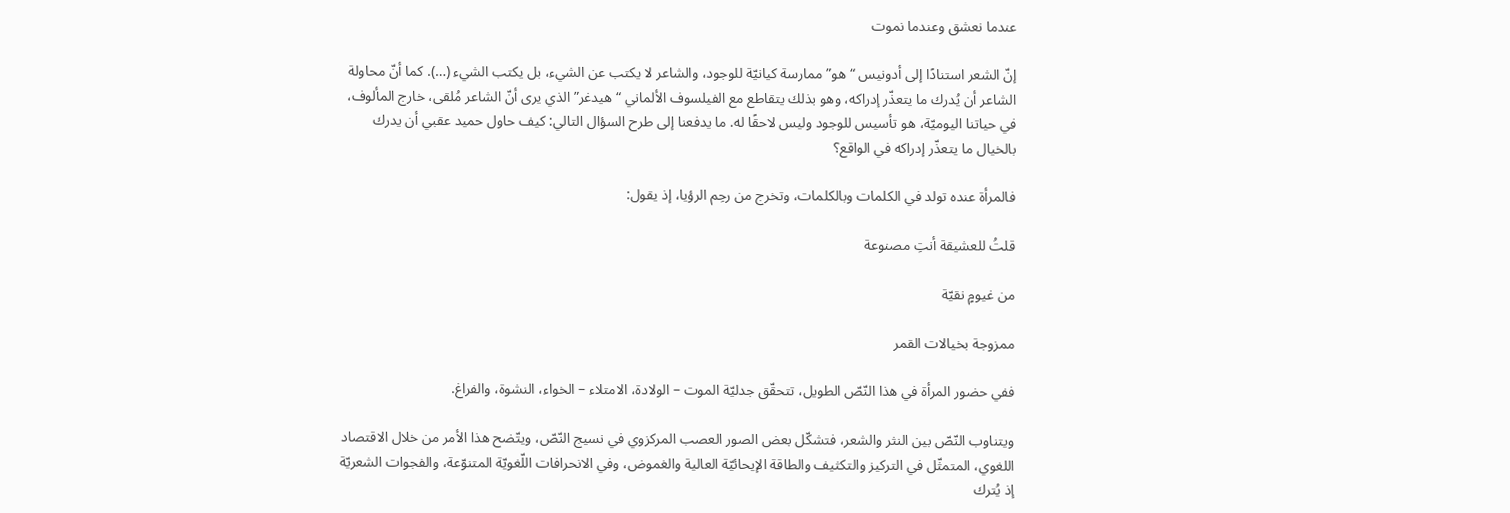عندما نعشق وعندما نموت

إنّ الشعر استنادًا إلى أدونيس “هو” ممارسة كيانيّة للوجود، والشاعر لا يكتب عن الشيء، بل يكتب الشيء (…). كما أنّ محاولة الشاعر أن يُدرك ما يتعذّر إدراكه، وهو بذلك يتقاطع مع الفيلسوف الألماني “هيدغر” الذي يرى أنّ الشاعر مُلقى، خارج المألوف، في حياتنا اليوميّة، هو تأسيس للوجود وليس لاحقًا له. ما يدفعنا إلى طرح السؤال التالي: كيف حاول حميد عقبي أن يدرك بالخيال ما يتعذّر إدراكه في الواقع؟

فالمرأة عنده تولد في الكلمات وبالكلمات، وتخرج من رحِم الرؤيا، إذ يقول:

قلتُ للعشيقة أنتِ مصنوعة

من غيومٍ نقيّة

ممزوجة بخيالات القمر

ففي حضور المرأة في هذا النّصّ الطويل، تتحقّق جدليّة الموت – الولادة، الامتلاء – الخواء، النشوة، والفراغ.

ويتناوب النّصّ بين النثر والشعر، فتشكّل بعض الصور العصب المركزوي في نسيج النّصّ، ويتّضح هذا الأمر من خلال الاقتصاد اللغوي، المتمثّل في التركيز والتكثيف والطاقة الإيحائيّة العالية والغموض، وفي الانحرافات اللّغويّة المتنوّعة، والفجوات الشعريّة إذ يُترك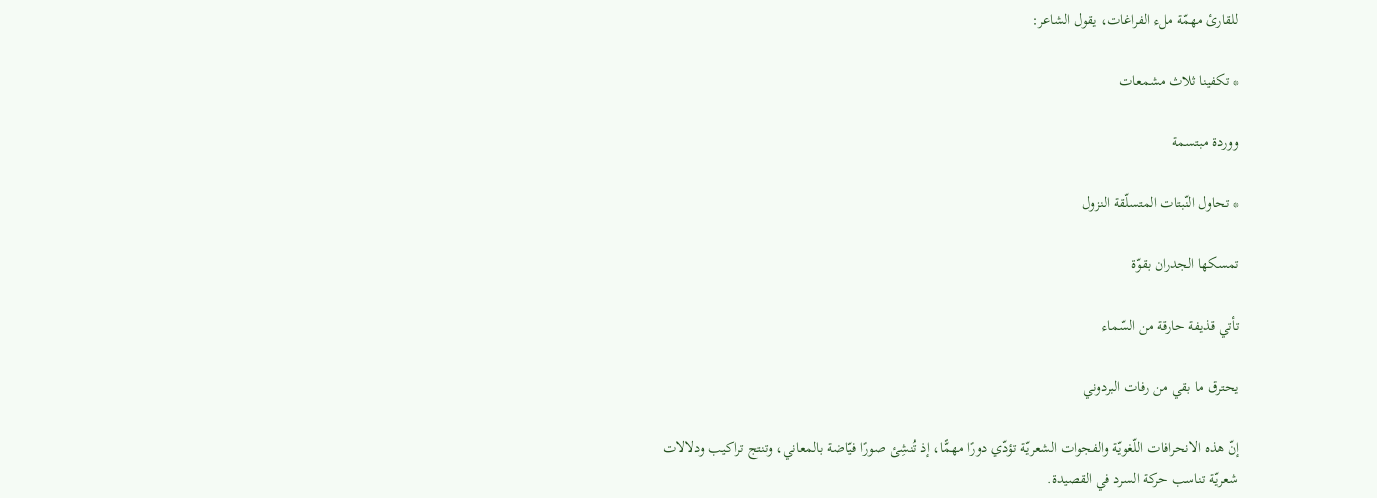للقارئ مهمّة ملء الفراغات، يقول الشاعر:

* تكفينا ثلاث مشمعات

ووردة مبتسمة

* تحاول النّبتات المتسلّقة النزول

تمسكها الجدران بقوّة

تأتي قذيفة حارقة من السّماء

يحترق ما بقي من رفات البردوني

إنّ هذه الانحرافات اللّغويّة والفجوات الشعريّة تؤدّي دورًا مهمًّا، إذ تُنشِئ صورًا فيّاضة بالمعاني، وتنتج تراكيب ودلالات شعريّة تناسب حركة السرد في القصيدة.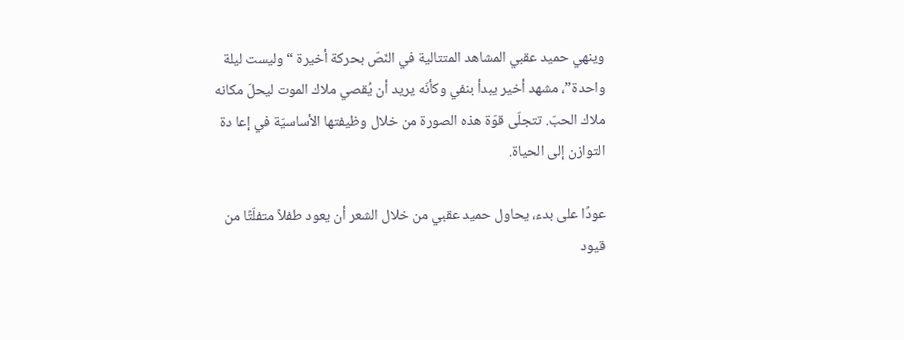وينهي حميد عقبي المشاهد المتتالية في النّصّ بحركة أخيرة “وليست ليلة واحدة”، مشهد أخير يبدأ بنفي وكأنّه يريد أن يُقصي ملاك الموت ليحلّ مكانه ملاك الحبّ. تتجلّى قوّة هذه الصورة من خلال وظيفتها الأساسيّة في إعا دة التوازن إلى الحياة.

عودًا على بدء، يحاول حميد عقبي من خلال الشعر أن يعود طفلاً متفلّتًا من قيود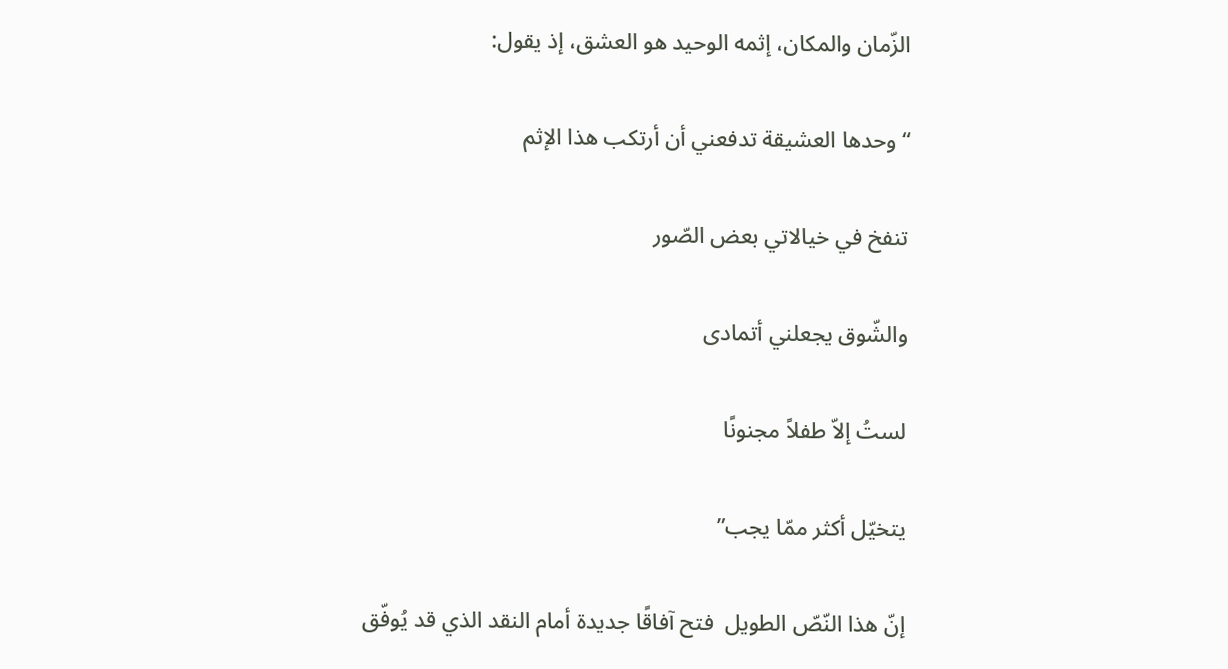الزّمان والمكان، إثمه الوحيد هو العشق، إذ يقول:

“وحدها العشيقة تدفعني أن أرتكب هذا الإثم

تنفخ في خيالاتي بعض الصّور

والشّوق يجعلني أتمادى

لستُ إلاّ طفلاً مجنونًا

يتخيّل أكثر ممّا يجب”

إنّ هذا النّصّ الطويل  فتح آفاقًا جديدة أمام النقد الذي قد يُوفّق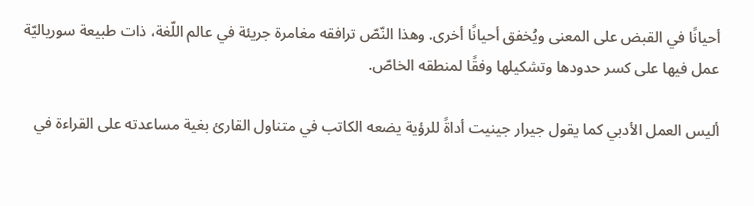أحيانًا في القبض على المعنى ويُخفق أحيانًا أخرى. وهذا النّصّ ترافقه مغامرة جريئة في عالم اللّغة، ذات طبيعة سورياليّة عمل فيها على كسر حدودها وتشكيلها وفقًا لمنطقه الخاصّ.

أليس العمل الأدبي كما يقول جيرار جينيت أداةً للرؤية يضعه الكاتب في متناول القارئ بغية مساعدته على القراءة في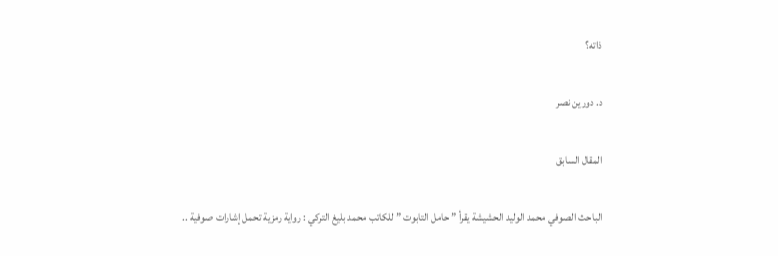ذاته؟

د. دورين نصر

المقال السابق

الباحث الصوفي محمد الوليد الحشيشة يقرأ ” حامل التابوت ” للكاتب محمد بليغ التركي : رواية رمزية تحمل إشارات صوفية ..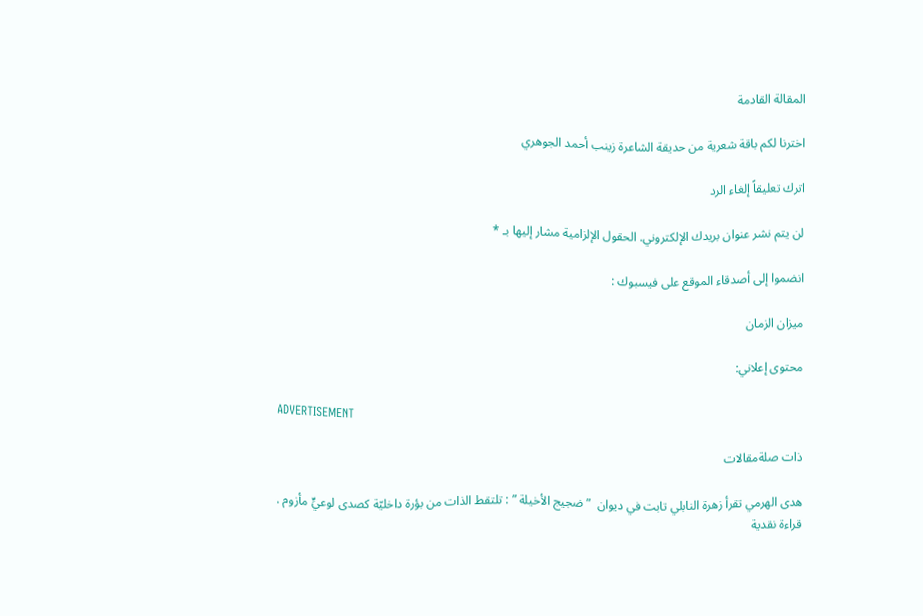المقالة القادمة

اخترنا لكم باقة شعرية من حديقة الشاعرة زينب أحمد الجوهري

اترك تعليقاً إلغاء الرد

لن يتم نشر عنوان بريدك الإلكتروني. الحقول الإلزامية مشار إليها بـ *

انضموا إلى أصدقاء الموقع على فيسبوك :

ميزان الزمان

محتوى إعلاني:

ADVERTISEMENT

ذات صلةمقالات

هدى الهرمي تقرأ زهرة النابلي تابت في ديوان  ” ضجيج الأخيلة ” : تلتقط الذات من بؤرة داخليّة كصدى لوعيٍّ مأزوم .
قراءة نقدية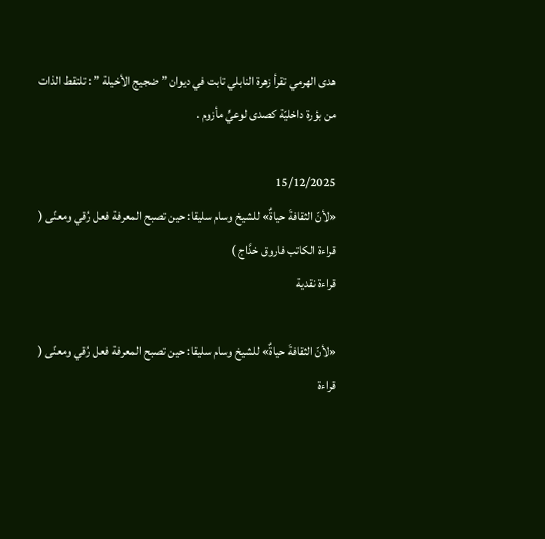هدى الهرمي تقرأ زهرة النابلي تابت في ديوان ” ضجيج الأخيلة ” : تلتقط الذات من بؤرة داخليّة كصدى لوعيٍّ مأزوم .

15/12/2025
«لأنّ الثقافةَ حياةٌ» للشيخ وسام سليقا: حين تصبح المعرفة فعل رُقي ومعنًى ( قراءة الكاتب فاروق خدَّاج )
قراءة نقدية

«لأنّ الثقافةَ حياةٌ» للشيخ وسام سليقا: حين تصبح المعرفة فعل رُقي ومعنًى ( قراءة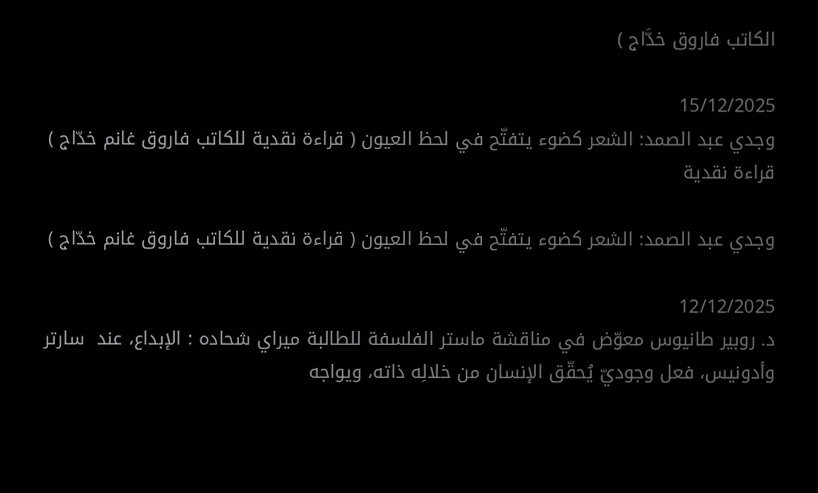الكاتب فاروق خدَّاج )

15/12/2025
وجدي عبد الصمد: الشعر كضوء يتفتّح في لحظ العيون ( قراءة نقدية للكاتب فاروق غانم خدّاج )
قراءة نقدية

وجدي عبد الصمد: الشعر كضوء يتفتّح في لحظ العيون ( قراءة نقدية للكاتب فاروق غانم خدّاج )

12/12/2025
د. روبير طانيوس معوّض في مناقشة ماستر الفلسفة للطالبة ميراي شحاده : الإبداع، عند  سارتر وأدونيس، فعل وجوديّ يُحقّق الإنسان من خلالِه ذاته، ويواجه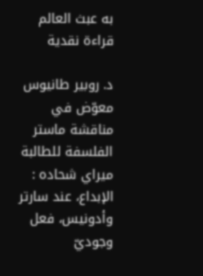به عبث العالم
قراءة نقدية

د. روبير طانيوس معوّض في مناقشة ماستر الفلسفة للطالبة ميراي شحاده : الإبداع، عند سارتر وأدونيس، فعل وجوديّ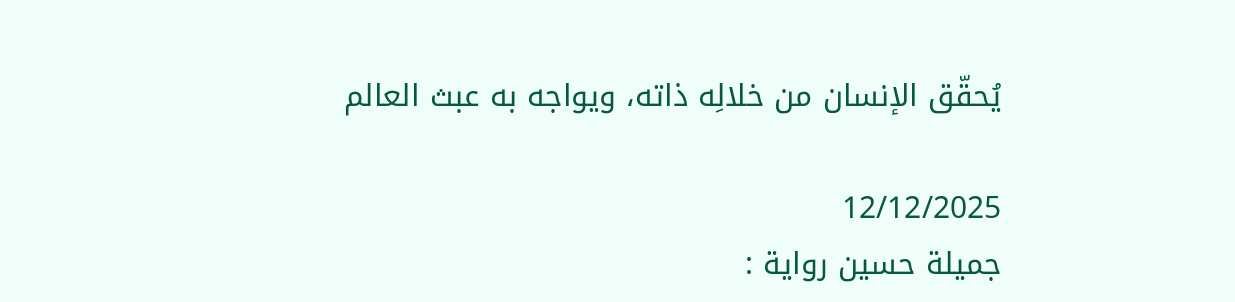يُحقّق الإنسان من خلالِه ذاته، ويواجه به عبث العالم

12/12/2025
جميلة حسين رواية :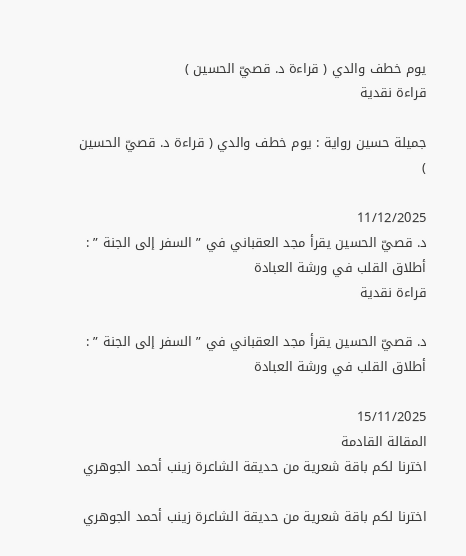يوم خطف والدي ( قراءة د. قصيّ الحسين )
قراءة نقدية

جميلة حسين رواية : يوم خطف والدي ( قراءة د. قصيّ الحسين )

11/12/2025
د. قصيّ الحسين يقرأ مجد العقباني في ” السفر إلى الجنة ” : أطلاق القلب في ورشة العبادة
قراءة نقدية

د. قصيّ الحسين يقرأ مجد العقباني في ” السفر إلى الجنة ” : أطلاق القلب في ورشة العبادة

15/11/2025
المقالة القادمة
اخترنا لكم باقة شعرية من حديقة الشاعرة زينب أحمد الجوهري

اخترنا لكم باقة شعرية من حديقة الشاعرة زينب أحمد الجوهري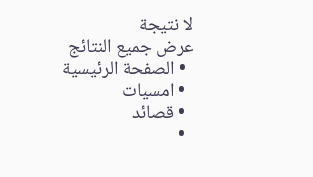لا نتيجة
عرض جميع النتائج
  • الصفحة الرئيسية
  • امسيات
  • قصائد
  •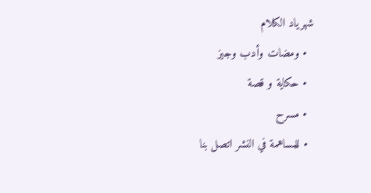شهرياد الكلام
  • ومضات وأدب وجيز
  • حكاية و قصة
  • مسرح
  • للمساهمة في النشر اتصل بنا